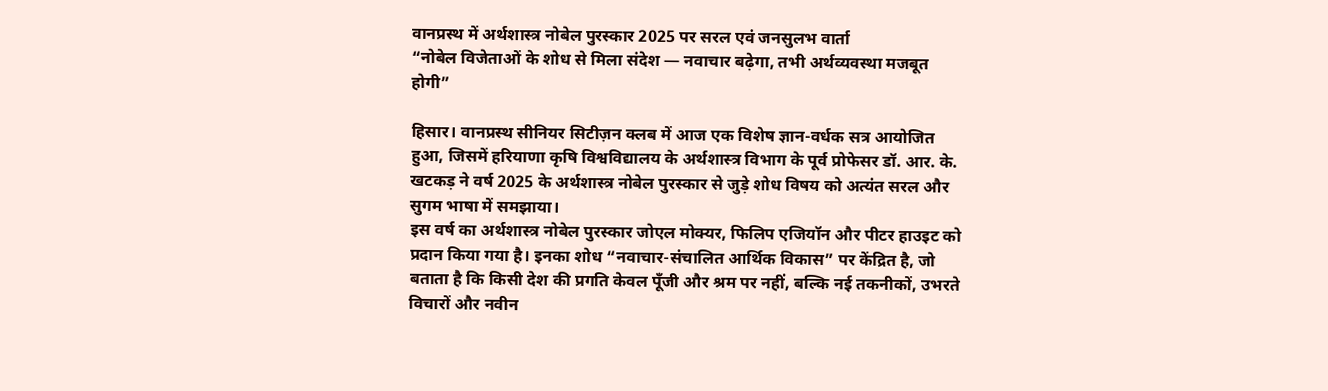वानप्रस्थ में अर्थशास्त्र नोबेल पुरस्कार 2025 पर सरल एवं जनसुलभ वार्ता
“नोबेल विजेताओं के शोध से मिला संदेश — नवाचार बढ़ेगा, तभी अर्थव्यवस्था मजबूत होगी”

हिसार। वानप्रस्थ सीनियर सिटीज़न क्लब में आज एक विशेष ज्ञान-वर्धक सत्र आयोजित हुआ, जिसमें हरियाणा कृषि विश्वविद्यालय के अर्थशास्त्र विभाग के पूर्व प्रोफेसर डॉ. आर. के. खटकड़ ने वर्ष 2025 के अर्थशास्त्र नोबेल पुरस्कार से जुड़े शोध विषय को अत्यंत सरल और सुगम भाषा में समझाया।
इस वर्ष का अर्थशास्त्र नोबेल पुरस्कार जोएल मोक्यर, फिलिप एजियॉन और पीटर हाउइट को प्रदान किया गया है। इनका शोध “नवाचार-संचालित आर्थिक विकास” पर केंद्रित है, जो बताता है कि किसी देश की प्रगति केवल पूँजी और श्रम पर नहीं, बल्कि नई तकनीकों, उभरते विचारों और नवीन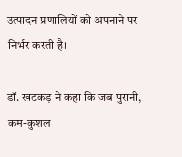उत्पादन प्रणालियों को अपनाने पर निर्भर करती है।

डॉ. खटकड़ ने कहा कि जब पुरानी, कम-कुशल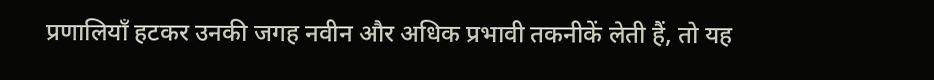प्रणालियाँ हटकर उनकी जगह नवीन और अधिक प्रभावी तकनीकें लेती हैं, तो यह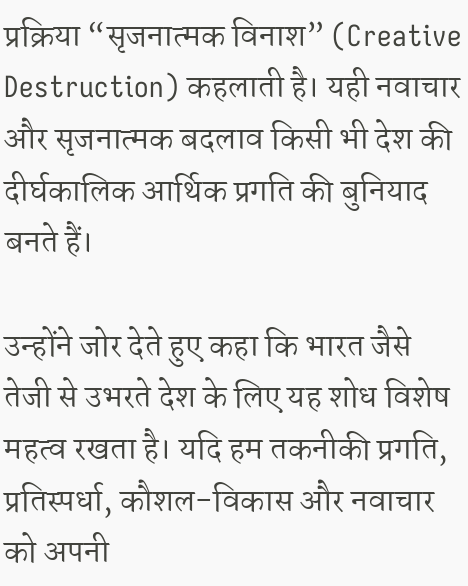प्रक्रिया “सृजनात्मक विनाश” (Creative Destruction) कहलाती है। यही नवाचार और सृजनात्मक बदलाव किसी भी देश की दीर्घकालिक आर्थिक प्रगति की बुनियाद बनते हैं।

उन्होंने जोर देते हुए कहा कि भारत जैसे तेजी से उभरते देश के लिए यह शोध विशेष महत्व रखता है। यदि हम तकनीकी प्रगति, प्रतिस्पर्धा, कौशल-विकास और नवाचार को अपनी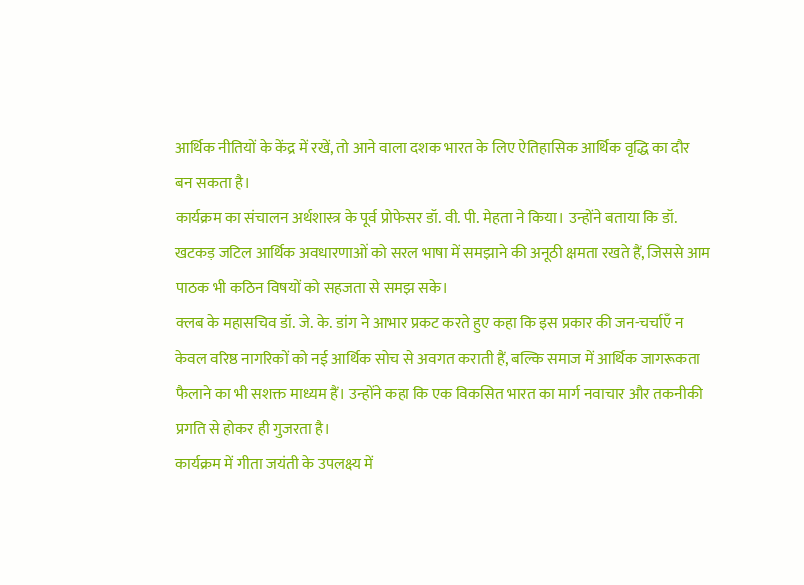आर्थिक नीतियों के केंद्र में रखें, तो आने वाला दशक भारत के लिए ऐतिहासिक आर्थिक वृद्धि का दौर बन सकता है।
कार्यक्रम का संचालन अर्थशास्त्र के पूर्व प्रोफेसर डॉ. वी. पी. मेहता ने किया। उन्होंने बताया कि डॉ. खटकड़ जटिल आर्थिक अवधारणाओं को सरल भाषा में समझाने की अनूठी क्षमता रखते हैं, जिससे आम पाठक भी कठिन विषयों को सहजता से समझ सके।
क्लब के महासचिव डॉ. जे. के. डांग ने आभार प्रकट करते हुए कहा कि इस प्रकार की जन-चर्चाएँ न केवल वरिष्ठ नागरिकों को नई आर्थिक सोच से अवगत कराती हैं, बल्कि समाज में आर्थिक जागरूकता फैलाने का भी सशक्त माध्यम हैं। उन्होंने कहा कि एक विकसित भारत का मार्ग नवाचार और तकनीकी प्रगति से होकर ही गुजरता है।
कार्यक्रम में गीता जयंती के उपलक्ष्य में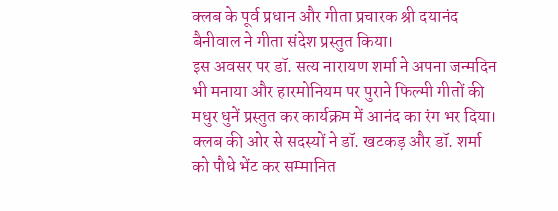क्लब के पूर्व प्रधान और गीता प्रचारक श्री दयानंद बैनीवाल ने गीता संदेश प्रस्तुत किया।
इस अवसर पर डॉ. सत्य नारायण शर्मा ने अपना जन्मदिन भी मनाया और हारमोनियम पर पुराने फिल्मी गीतों की मधुर धुनें प्रस्तुत कर कार्यक्रम में आनंद का रंग भर दिया। क्लब की ओर से सदस्यों ने डॉ. खटकड़ और डॉ. शर्मा को पौधे भेंट कर सम्मानित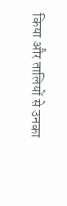किया और तालियों से उनका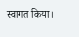स्वागत किया।